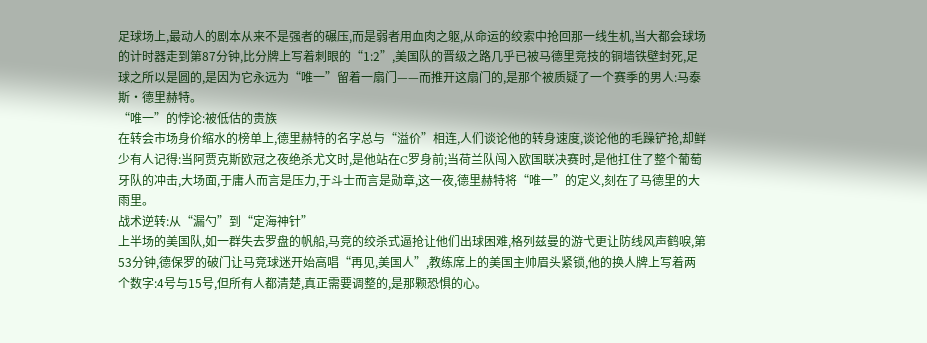足球场上,最动人的剧本从来不是强者的碾压,而是弱者用血肉之躯,从命运的绞索中抢回那一线生机,当大都会球场的计时器走到第87分钟,比分牌上写着刺眼的“1:2”,美国队的晋级之路几乎已被马德里竞技的铜墙铁壁封死,足球之所以是圆的,是因为它永远为“唯一”留着一扇门——而推开这扇门的,是那个被质疑了一个赛季的男人:马泰斯·德里赫特。
“唯一”的悖论:被低估的贵族
在转会市场身价缩水的榜单上,德里赫特的名字总与“溢价”相连,人们谈论他的转身速度,谈论他的毛躁铲抢,却鲜少有人记得:当阿贾克斯欧冠之夜绝杀尤文时,是他站在C罗身前;当荷兰队闯入欧国联决赛时,是他扛住了整个葡萄牙队的冲击,大场面,于庸人而言是压力,于斗士而言是勋章,这一夜,德里赫特将“唯一”的定义,刻在了马德里的大雨里。
战术逆转:从“漏勺”到“定海神针”
上半场的美国队,如一群失去罗盘的帆船,马竞的绞杀式逼抢让他们出球困难,格列兹曼的游弋更让防线风声鹤唳,第53分钟,德保罗的破门让马竞球迷开始高唱“再见,美国人”,教练席上的美国主帅眉头紧锁,他的换人牌上写着两个数字:4号与15号,但所有人都清楚,真正需要调整的,是那颗恐惧的心。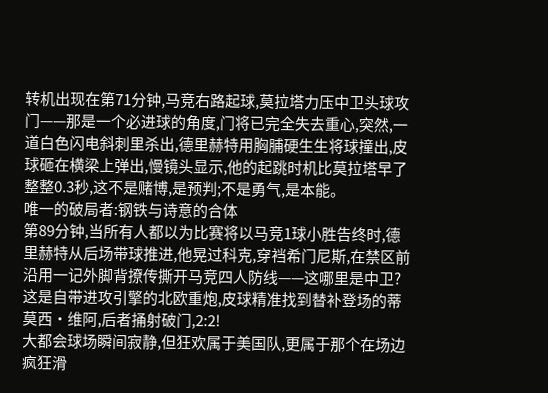转机出现在第71分钟,马竞右路起球,莫拉塔力压中卫头球攻门——那是一个必进球的角度,门将已完全失去重心,突然,一道白色闪电斜刺里杀出,德里赫特用胸脯硬生生将球撞出,皮球砸在横梁上弹出,慢镜头显示,他的起跳时机比莫拉塔早了整整0.3秒,这不是赌博,是预判;不是勇气,是本能。
唯一的破局者:钢铁与诗意的合体
第89分钟,当所有人都以为比赛将以马竞1球小胜告终时,德里赫特从后场带球推进,他晃过科克,穿裆希门尼斯,在禁区前沿用一记外脚背撩传撕开马竞四人防线——这哪里是中卫?这是自带进攻引擎的北欧重炮,皮球精准找到替补登场的蒂莫西·维阿,后者捅射破门,2:2!
大都会球场瞬间寂静,但狂欢属于美国队,更属于那个在场边疯狂滑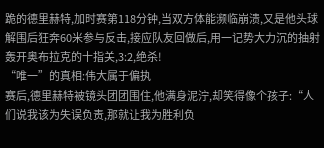跪的德里赫特,加时赛第118分钟,当双方体能濒临崩溃,又是他头球解围后狂奔60米参与反击,接应队友回做后,用一记势大力沉的抽射轰开奥布拉克的十指关,3:2,绝杀!
“唯一”的真相:伟大属于偏执
赛后,德里赫特被镜头团团围住,他满身泥泞,却笑得像个孩子:“人们说我该为失误负责,那就让我为胜利负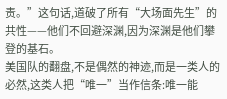责。”这句话,道破了所有“大场面先生”的共性——他们不回避深渊,因为深渊是他们攀登的基石。
美国队的翻盘,不是偶然的神迹,而是一类人的必然,这类人把“唯一”当作信条:唯一能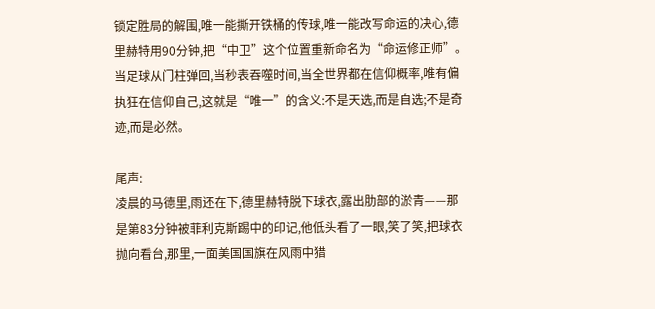锁定胜局的解围,唯一能撕开铁桶的传球,唯一能改写命运的决心,德里赫特用90分钟,把“中卫”这个位置重新命名为“命运修正师”。
当足球从门柱弹回,当秒表吞噬时间,当全世界都在信仰概率,唯有偏执狂在信仰自己,这就是“唯一”的含义:不是天选,而是自选;不是奇迹,而是必然。

尾声:
凌晨的马德里,雨还在下,德里赫特脱下球衣,露出肋部的淤青——那是第83分钟被菲利克斯踢中的印记,他低头看了一眼,笑了笑,把球衣抛向看台,那里,一面美国国旗在风雨中猎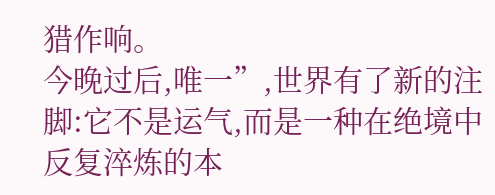猎作响。
今晚过后,唯一”,世界有了新的注脚:它不是运气,而是一种在绝境中反复淬炼的本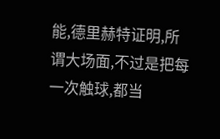能,德里赫特证明,所谓大场面,不过是把每一次触球,都当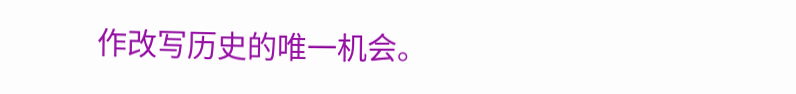作改写历史的唯一机会。